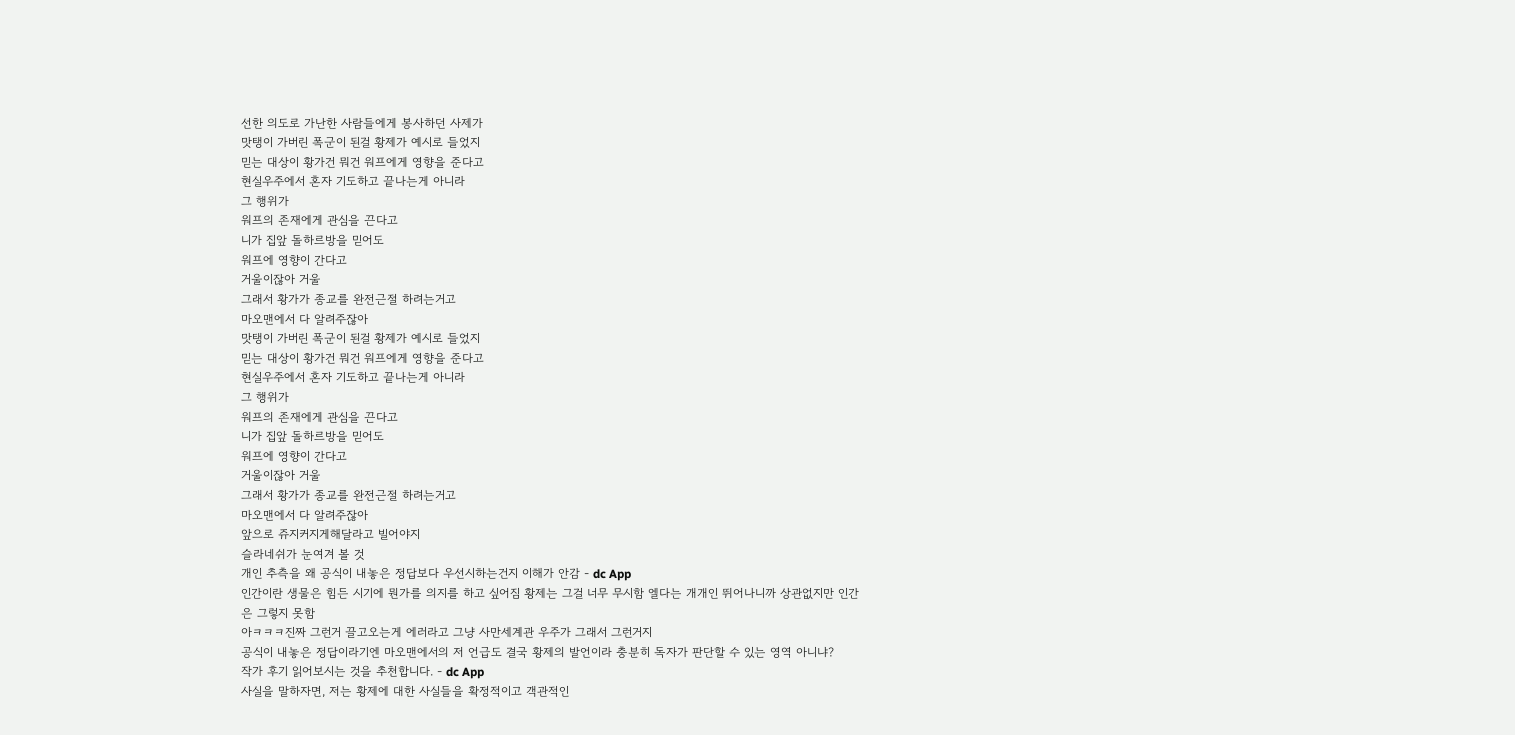선한 의도로 가난한 사람들에게 봉사하던 사제가
맛탱이 가버린 폭군이 된걸 황제가 예시로 들었지
믿는 대상이 황가건 뭐건 워프에게 영향을 준다고
현실우주에서 혼자 기도하고 끝나는게 아니라
그 행위가
워프의 존재에게 관심을 끈다고
니가 집앞 돌하르방을 믿어도
워프에 영향이 간다고
거울이잖아 거울
그래서 황가가 종교를 완전근절 하려는거고
마오맨에서 다 알려주잖아
맛탱이 가버린 폭군이 된걸 황제가 예시로 들었지
믿는 대상이 황가건 뭐건 워프에게 영향을 준다고
현실우주에서 혼자 기도하고 끝나는게 아니라
그 행위가
워프의 존재에게 관심을 끈다고
니가 집앞 돌하르방을 믿어도
워프에 영향이 간다고
거울이잖아 거울
그래서 황가가 종교를 완전근절 하려는거고
마오맨에서 다 알려주잖아
앞으로 쥬지커지게해달라고 빌어야지
슬라네쉬가 눈여겨 볼 것
개인 추측을 왜 공식이 내놓은 정답보다 우선시하는건지 이해가 안감 - dc App
인간이란 생물은 힘든 시기에 뭔가를 의지를 하고 싶어짐 황제는 그걸 너무 무시함 엘다는 개개인 뛰어나니까 상관없지만 인간은 그렇지 못함
아ㅋㅋㅋ진짜 그런거 끌고오는게 에러라고 그냥 사만세계관 우주가 그래서 그런거지
공식이 내놓은 정답이라기엔 마오맨에서의 저 언급도 결국 황제의 발언이라 충분히 독자가 판단할 수 있는 영역 아니냐?
작가 후기 읽어보시는 것을 추천합니다. - dc App
사실을 말하자면, 저는 황제에 대한 사실들을 확정적이고 객관적인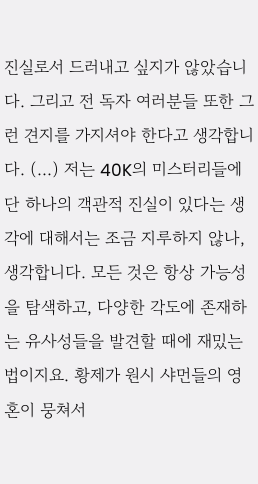진실로서 드러내고 싶지가 않았습니다. 그리고 전 독자 여러분들 또한 그런 견지를 가지셔야 한다고 생각합니다. (...) 저는 40K의 미스터리들에 단 하나의 객관적 진실이 있다는 생각에 대해서는 조금 지루하지 않나, 생각합니다. 모든 것은 항상 가능성을 탐색하고, 다양한 각도에 존재하는 유사성들을 발견할 때에 재밌는 법이지요. 황제가 원시 샤먼들의 영혼이 뭉쳐서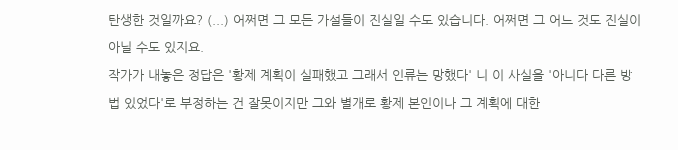탄생한 것일까요? (...) 어쩌면 그 모든 가설들이 진실일 수도 있습니다. 어쩌면 그 어느 것도 진실이 아닐 수도 있지요.
작가가 내놓은 정답은 '황제 계획이 실패했고 그래서 인류는 망했다' 니 이 사실을 '아니다 다른 방법 있었다'로 부정하는 건 잘못이지만 그와 별개로 황제 본인이나 그 계획에 대한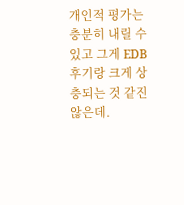개인적 평가는 충분히 내릴 수 있고 그게 EDB 후기랑 크게 상충되는 것 같진 않은데.